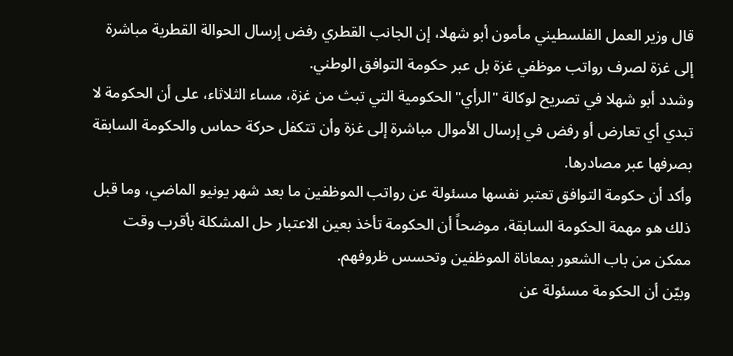قال وزير العمل الفلسطيني مأمون أبو شهلا، إن الجانب القطري رفض إرسال الحوالة القطرية مباشرة إلى غزة لصرف رواتب موظفي غزة بل عبر حكومة التوافق الوطني.
وشدد أبو شهلا في تصريح لوكالة "الرأي" الحكومية التي تبث من غزة، مساء الثلاثاء، على أن الحكومة لا تبدي أي تعارض أو رفض في إرسال الأموال مباشرة إلى غزة وأن تتكفل حركة حماس والحكومة السابقة بصرفها عبر مصادرها.
وأكد أن حكومة التوافق تعتبر نفسها مسئولة عن رواتب الموظفين ما بعد شهر يونيو الماضي، وما قبل ذلك هو مهمة الحكومة السابقة، موضحاً أن الحكومة تأخذ بعين الاعتبار حل المشكلة بأقرب وقت ممكن من باب الشعور بمعاناة الموظفين وتحسس ظروفهم.
وبيّن أن الحكومة مسئولة عن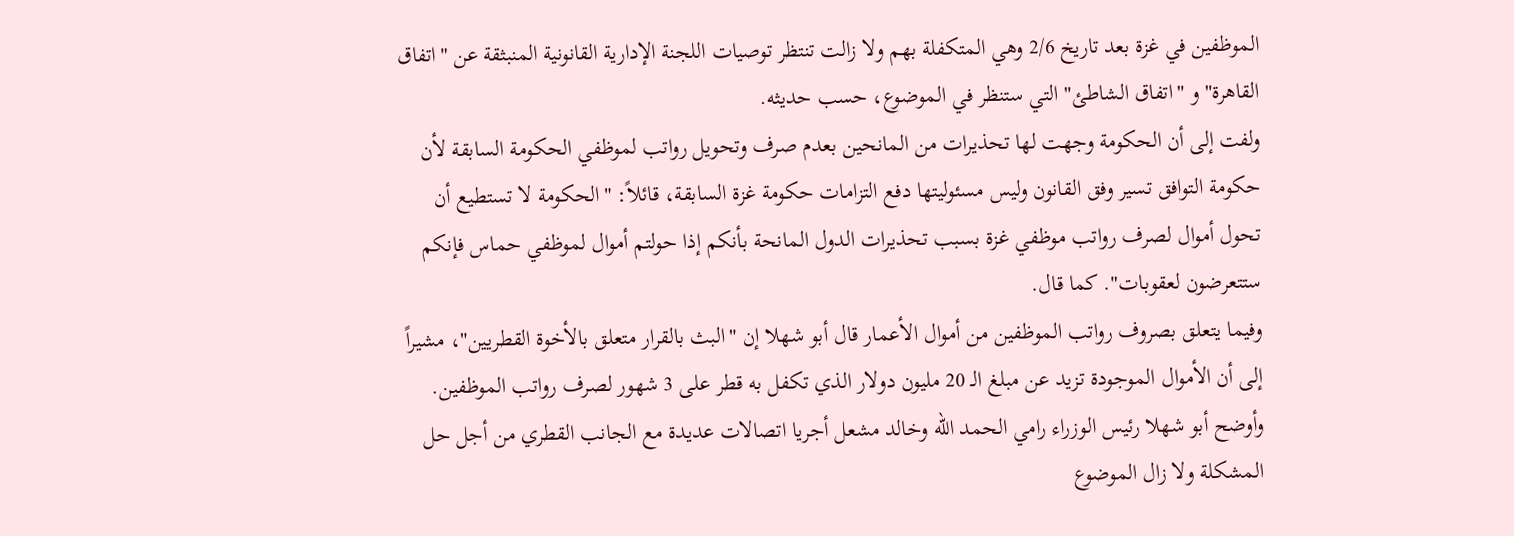الموظفين في غزة بعد تاريخ 2/6 وهي المتكفلة بهم ولا زالت تنتظر توصيات اللجنة الإدارية القانونية المنبثقة عن "اتفاق القاهرة" و "اتفاق الشاطئ" التي ستنظر في الموضوع، حسب حديثه.
ولفت إلى أن الحكومة وجهت لها تحذيرات من المانحين بعدم صرف وتحويل رواتب لموظفي الحكومة السابقة لأن حكومة التوافق تسير وفق القانون وليس مسئوليتها دفع التزامات حكومة غزة السابقة، قائلاً: "الحكومة لا تستطيع أن تحول أموال لصرف رواتب موظفي غزة بسبب تحذيرات الدول المانحة بأنكم إذا حولتم أموال لموظفي حماس فإنكم ستتعرضون لعقوبات". كما قال.
وفيما يتعلق بصروف رواتب الموظفين من أموال الأعمار قال أبو شهلا إن "البث بالقرار متعلق بالأخوة القطريين"، مشيراً إلى أن الأموال الموجودة تزيد عن مبلغ الـ 20 مليون دولار الذي تكفل به قطر على 3 شهور لصرف رواتب الموظفين.
وأوضح أبو شهلا رئيس الوزراء رامي الحمد الله وخالد مشعل أجريا اتصالات عديدة مع الجانب القطري من أجل حل المشكلة ولا زال الموضوع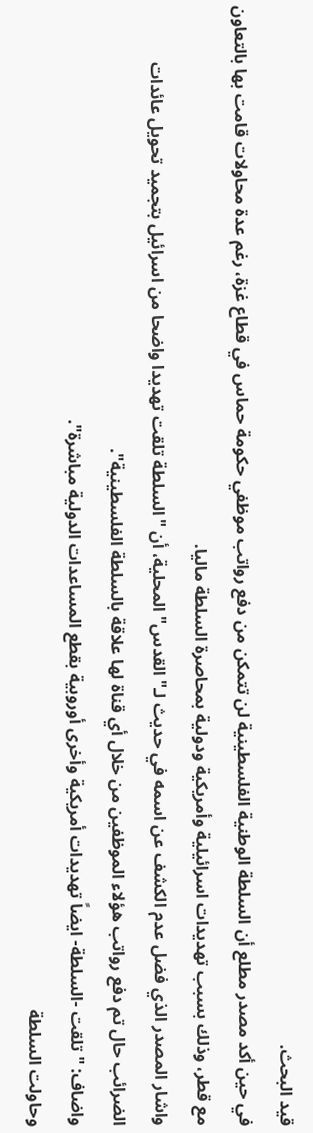قيد البحث.
في حين أكد مصدر مطلع أن السلطة الوطنية الفلسطينية لن تتمكن من دفع رواتب موظفي حكومة حماس في قطاع غزة، رغم عدة محاولات قامت بها بالتعاون مع قطر، وذلك بسبب تهديدات اسرائيلية وأمريكية ودولية بمحاصرة السلطة ماليا.
واشار المصدر الذي فضل عدم الكشف عن اسمه في حديث لـ" القدس" المحلية، أن "السلطة تلقت تهديدا واضحا من اسرائيل بتجميد تحويل عائدات الضرائب حال تم دفع رواتب هؤلاء الموظفين من خلال أي قناة لها علاقة بالسلطة الفلسطينية".
واضاف: " تلقت -السلطة- ايضاً تهديدات أمريكية وأخرى أوروبية بقطع المساعدات الدولية مباشرة".
وحاولت السلطة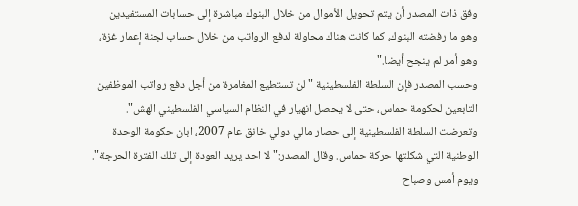وفق ذات المصدر أن يتم تحويل الأموال من خلال البنوك مباشرة إلى حسابات المستفيدين وهو ما رفضته البنوك، كما كانت هناك محاولة لدفع الرواتب من خلال حساب لجنة إعمار غزة، وهو أمر لم ينجح أيضا."
وحسب المصدر فإن السلطة الفلسطينية "لن تستطيع المغامرة من أجل دفع رواتب الموظفين التابعين لحكومة حماس، حتى لا يحصل انهيار في النظام السياسي الفلسطيني الهش".
وتعرضت السلطة الفلسطينية إلى حصار مالي دولي خانق عام 2007، ابان حكومة الوحدة الوطنية التي شكلتها حركة حماس. وقال المصدر:" لا احد يريد العودة إلى تلك الفترة الحرجة".
ويوم أمس وصباح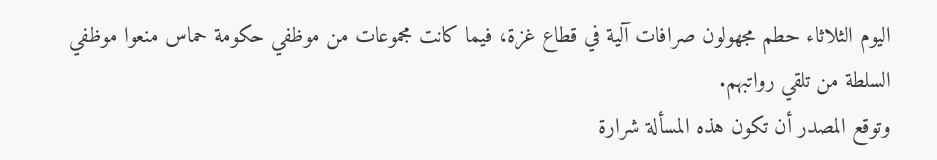اليوم الثلاثاء حطم مجهولون صرافات آلية في قطاع غزة، فيما كانت مجموعات من موظفي حكومة حماس منعوا موظفي السلطة من تلقي رواتبهم.
وتوقع المصدر أن تكون هذه المسألة شرارة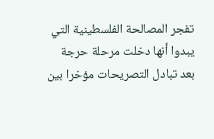تفجر المصالحة الفلسطينية التي يبدوا أنها دخلت مرحلة حرجة بعد تبادل التصريحات مؤخرا بين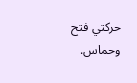حركتي فتح وحماس.